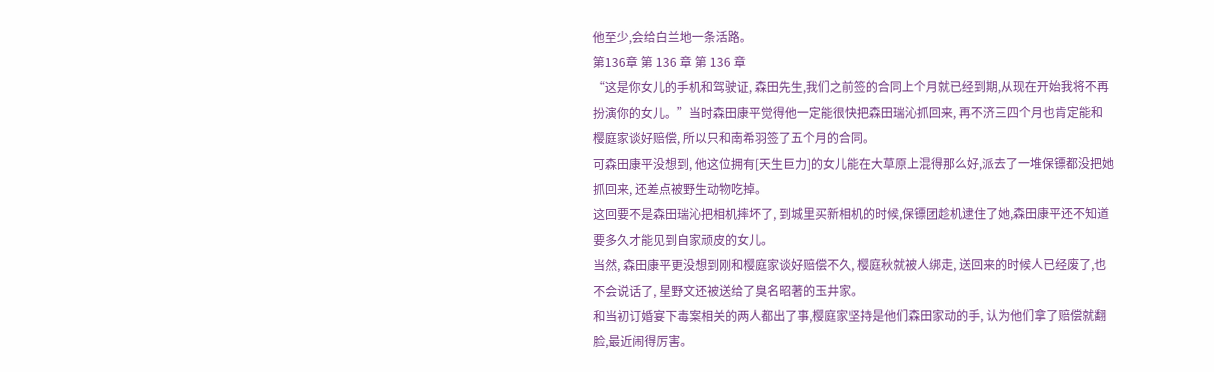他至少,会给白兰地一条活路。
第136章 第 136 章 第 136 章
“这是你女儿的手机和驾驶证, 森田先生,我们之前签的合同上个月就已经到期,从现在开始我将不再扮演你的女儿。”当时森田康平觉得他一定能很快把森田瑞沁抓回来, 再不济三四个月也肯定能和樱庭家谈好赔偿, 所以只和南希羽签了五个月的合同。
可森田康平没想到, 他这位拥有[天生巨力]的女儿能在大草原上混得那么好,派去了一堆保镖都没把她抓回来, 还差点被野生动物吃掉。
这回要不是森田瑞沁把相机摔坏了, 到城里买新相机的时候,保镖团趁机逮住了她,森田康平还不知道要多久才能见到自家顽皮的女儿。
当然, 森田康平更没想到刚和樱庭家谈好赔偿不久, 樱庭秋就被人绑走, 送回来的时候人已经废了,也不会说话了, 星野文还被送给了臭名昭著的玉井家。
和当初订婚宴下毒案相关的两人都出了事,樱庭家坚持是他们森田家动的手, 认为他们拿了赔偿就翻脸,最近闹得厉害。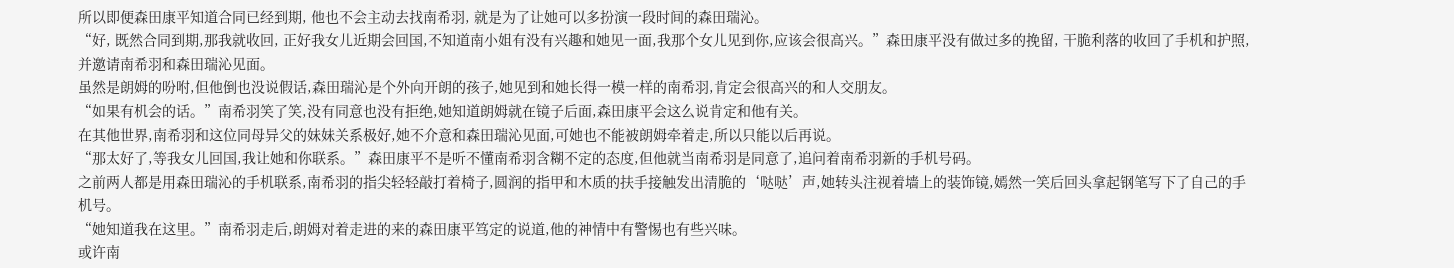所以即便森田康平知道合同已经到期, 他也不会主动去找南希羽, 就是为了让她可以多扮演一段时间的森田瑞沁。
“好, 既然合同到期,那我就收回, 正好我女儿近期会回国,不知道南小姐有没有兴趣和她见一面,我那个女儿见到你,应该会很高兴。”森田康平没有做过多的挽留, 干脆利落的收回了手机和护照,并邀请南希羽和森田瑞沁见面。
虽然是朗姆的吩咐,但他倒也没说假话,森田瑞沁是个外向开朗的孩子,她见到和她长得一模一样的南希羽,肯定会很高兴的和人交朋友。
“如果有机会的话。”南希羽笑了笑,没有同意也没有拒绝,她知道朗姆就在镜子后面,森田康平会这么说肯定和他有关。
在其他世界,南希羽和这位同母异父的妹妹关系极好,她不介意和森田瑞沁见面,可她也不能被朗姆牵着走,所以只能以后再说。
“那太好了,等我女儿回国,我让她和你联系。”森田康平不是听不懂南希羽含糊不定的态度,但他就当南希羽是同意了,追问着南希羽新的手机号码。
之前两人都是用森田瑞沁的手机联系,南希羽的指尖轻轻敲打着椅子,圆润的指甲和木质的扶手接触发出清脆的‘哒哒’声,她转头注视着墙上的装饰镜,嫣然一笑后回头拿起钢笔写下了自己的手机号。
“她知道我在这里。”南希羽走后,朗姆对着走进的来的森田康平笃定的说道,他的神情中有警惕也有些兴味。
或许南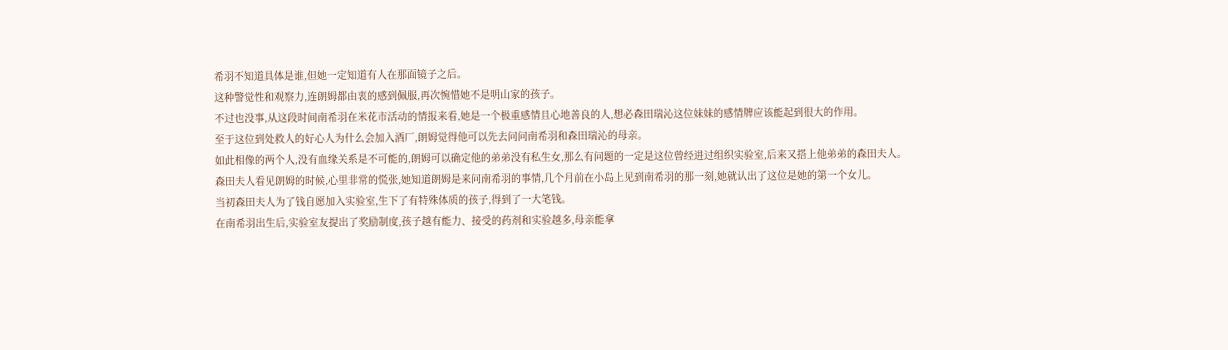希羽不知道具体是谁,但她一定知道有人在那面镜子之后。
这种警觉性和观察力,连朗姆都由衷的感到佩服,再次惋惜她不是明山家的孩子。
不过也没事,从这段时间南希羽在米花市活动的情报来看,她是一个极重感情且心地善良的人,想必森田瑞沁这位妹妹的感情牌应该能起到很大的作用。
至于这位到处救人的好心人为什么会加入酒厂,朗姆觉得他可以先去问问南希羽和森田瑞沁的母亲。
如此相像的两个人,没有血缘关系是不可能的,朗姆可以确定他的弟弟没有私生女,那么有问题的一定是这位曾经进过组织实验室,后来又搭上他弟弟的森田夫人。
森田夫人看见朗姆的时候,心里非常的慌张,她知道朗姆是来问南希羽的事情,几个月前在小岛上见到南希羽的那一刻,她就认出了这位是她的第一个女儿。
当初森田夫人为了钱自愿加入实验室,生下了有特殊体质的孩子,得到了一大笔钱。
在南希羽出生后,实验室友提出了奖励制度,孩子越有能力、接受的药剂和实验越多,母亲能拿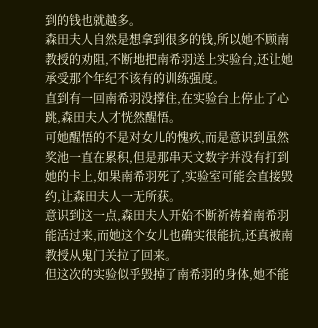到的钱也就越多。
森田夫人自然是想拿到很多的钱,所以她不顾南教授的劝阻,不断地把南希羽送上实验台,还让她承受那个年纪不该有的训练强度。
直到有一回南希羽没撑住,在实验台上停止了心跳,森田夫人才恍然醒悟。
可她醒悟的不是对女儿的愧疚,而是意识到虽然奖池一直在累积,但是那串天文数字并没有打到她的卡上,如果南希羽死了,实验室可能会直接毁约,让森田夫人一无所获。
意识到这一点,森田夫人开始不断祈祷着南希羽能活过来,而她这个女儿也确实很能抗,还真被南教授从鬼门关拉了回来。
但这次的实验似乎毁掉了南希羽的身体,她不能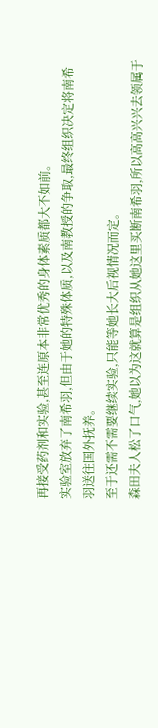再接受药剂和实验,甚至连原本非常优秀的身体素质都大不如前。
实验室放弃了南希羽,但由于她的特殊体质,以及南教授的争取,最终组织决定将南希羽送往国外抚养。
至于还需不需要继续实验,只能等她长大后视情况而定。
森田夫人松了口气,她以为这就算是组织从她这里买断南希羽,所以高高兴兴去领属于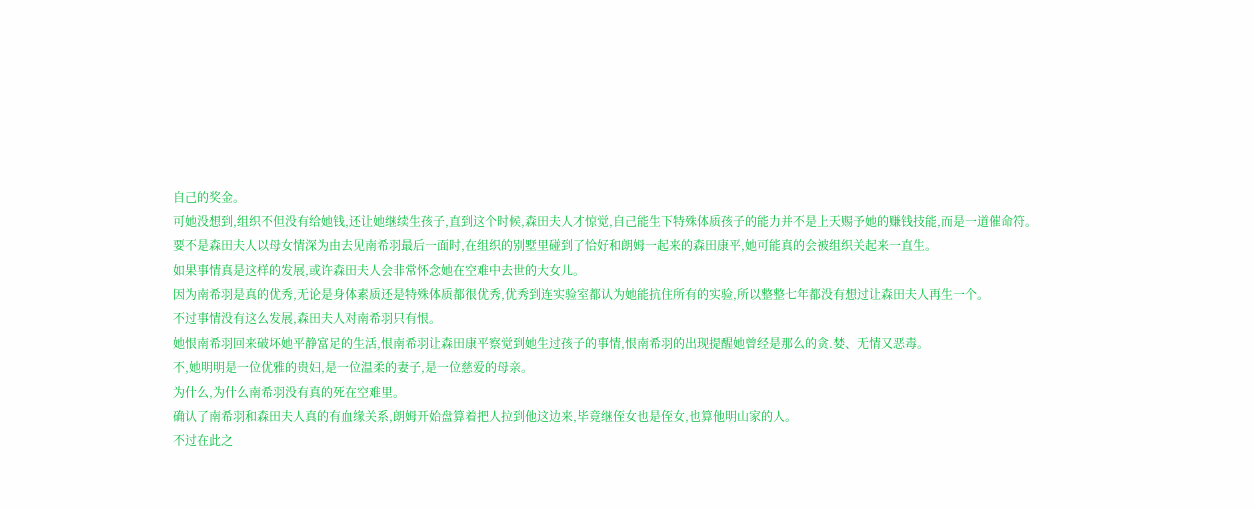自己的奖金。
可她没想到,组织不但没有给她钱,还让她继续生孩子,直到这个时候,森田夫人才惊觉,自己能生下特殊体质孩子的能力并不是上天赐予她的赚钱技能,而是一道催命符。
要不是森田夫人以母女情深为由去见南希羽最后一面时,在组织的别墅里碰到了恰好和朗姆一起来的森田康平,她可能真的会被组织关起来一直生。
如果事情真是这样的发展,或许森田夫人会非常怀念她在空难中去世的大女儿。
因为南希羽是真的优秀,无论是身体素质还是特殊体质都很优秀,优秀到连实验室都认为她能抗住所有的实验,所以整整七年都没有想过让森田夫人再生一个。
不过事情没有这么发展,森田夫人对南希羽只有恨。
她恨南希羽回来破坏她平静富足的生活,恨南希羽让森田康平察觉到她生过孩子的事情,恨南希羽的出现提醒她曾经是那么的贪.婪、无情又恶毒。
不,她明明是一位优雅的贵妇,是一位温柔的妻子,是一位慈爱的母亲。
为什么,为什么南希羽没有真的死在空难里。
确认了南希羽和森田夫人真的有血缘关系,朗姆开始盘算着把人拉到他这边来,毕竟继侄女也是侄女,也算他明山家的人。
不过在此之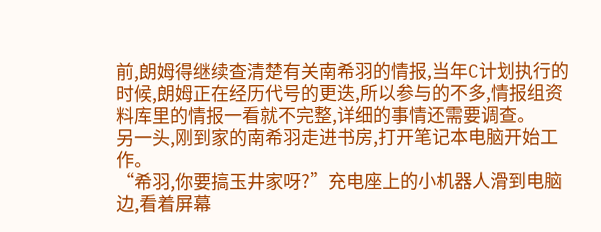前,朗姆得继续查清楚有关南希羽的情报,当年C计划执行的时候,朗姆正在经历代号的更迭,所以参与的不多,情报组资料库里的情报一看就不完整,详细的事情还需要调查。
另一头,刚到家的南希羽走进书房,打开笔记本电脑开始工作。
“希羽,你要搞玉井家呀?”充电座上的小机器人滑到电脑边,看着屏幕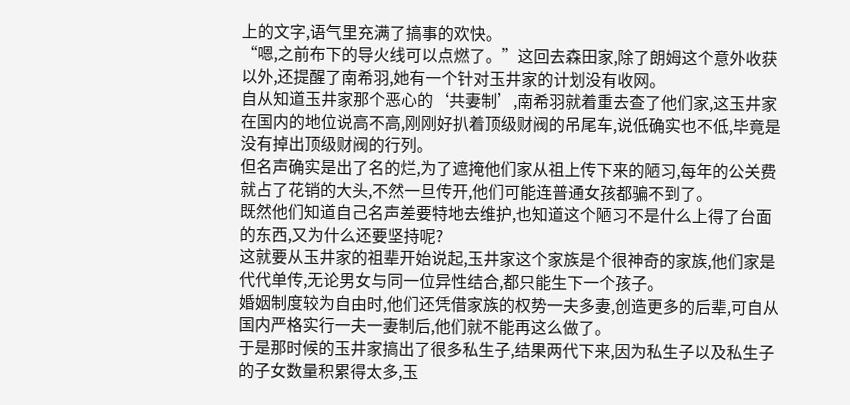上的文字,语气里充满了搞事的欢快。
“嗯,之前布下的导火线可以点燃了。”这回去森田家,除了朗姆这个意外收获以外,还提醒了南希羽,她有一个针对玉井家的计划没有收网。
自从知道玉井家那个恶心的‘共妻制’,南希羽就着重去查了他们家,这玉井家在国内的地位说高不高,刚刚好扒着顶级财阀的吊尾车,说低确实也不低,毕竟是没有掉出顶级财阀的行列。
但名声确实是出了名的烂,为了遮掩他们家从祖上传下来的陋习,每年的公关费就占了花销的大头,不然一旦传开,他们可能连普通女孩都骗不到了。
既然他们知道自己名声差要特地去维护,也知道这个陋习不是什么上得了台面的东西,又为什么还要坚持呢?
这就要从玉井家的祖辈开始说起,玉井家这个家族是个很神奇的家族,他们家是代代单传,无论男女与同一位异性结合,都只能生下一个孩子。
婚姻制度较为自由时,他们还凭借家族的权势一夫多妻,创造更多的后辈,可自从国内严格实行一夫一妻制后,他们就不能再这么做了。
于是那时候的玉井家搞出了很多私生子,结果两代下来,因为私生子以及私生子的子女数量积累得太多,玉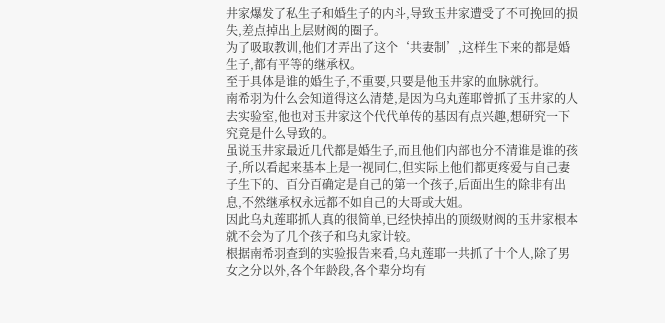井家爆发了私生子和婚生子的内斗,导致玉井家遭受了不可挽回的损失,差点掉出上层财阀的圈子。
为了吸取教训,他们才弄出了这个‘共妻制’,这样生下来的都是婚生子,都有平等的继承权。
至于具体是谁的婚生子,不重要,只要是他玉井家的血脉就行。
南希羽为什么会知道得这么清楚,是因为乌丸莲耶曾抓了玉井家的人去实验室,他也对玉井家这个代代单传的基因有点兴趣,想研究一下究竟是什么导致的。
虽说玉井家最近几代都是婚生子,而且他们内部也分不清谁是谁的孩子,所以看起来基本上是一视同仁,但实际上他们都更疼爱与自己妻子生下的、百分百确定是自己的第一个孩子,后面出生的除非有出息,不然继承权永远都不如自己的大哥或大姐。
因此乌丸莲耶抓人真的很简单,已经快掉出的顶级财阀的玉井家根本就不会为了几个孩子和乌丸家计较。
根据南希羽查到的实验报告来看,乌丸莲耶一共抓了十个人,除了男女之分以外,各个年龄段,各个辈分均有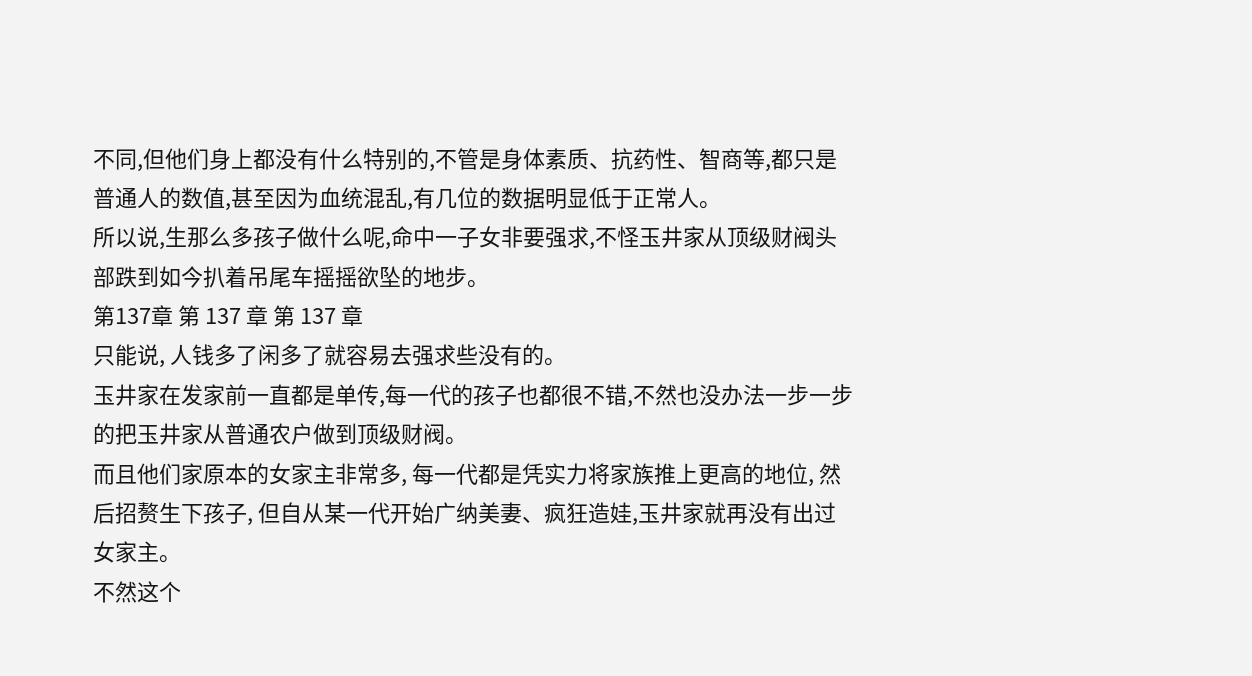不同,但他们身上都没有什么特别的,不管是身体素质、抗药性、智商等,都只是普通人的数值,甚至因为血统混乱,有几位的数据明显低于正常人。
所以说,生那么多孩子做什么呢,命中一子女非要强求,不怪玉井家从顶级财阀头部跌到如今扒着吊尾车摇摇欲坠的地步。
第137章 第 137 章 第 137 章
只能说, 人钱多了闲多了就容易去强求些没有的。
玉井家在发家前一直都是单传,每一代的孩子也都很不错,不然也没办法一步一步的把玉井家从普通农户做到顶级财阀。
而且他们家原本的女家主非常多, 每一代都是凭实力将家族推上更高的地位, 然后招赘生下孩子, 但自从某一代开始广纳美妻、疯狂造娃,玉井家就再没有出过女家主。
不然这个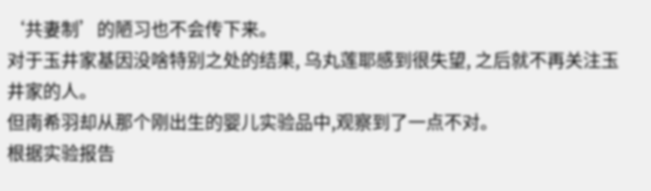‘共妻制’的陋习也不会传下来。
对于玉井家基因没啥特别之处的结果, 乌丸莲耶感到很失望, 之后就不再关注玉井家的人。
但南希羽却从那个刚出生的婴儿实验品中,观察到了一点不对。
根据实验报告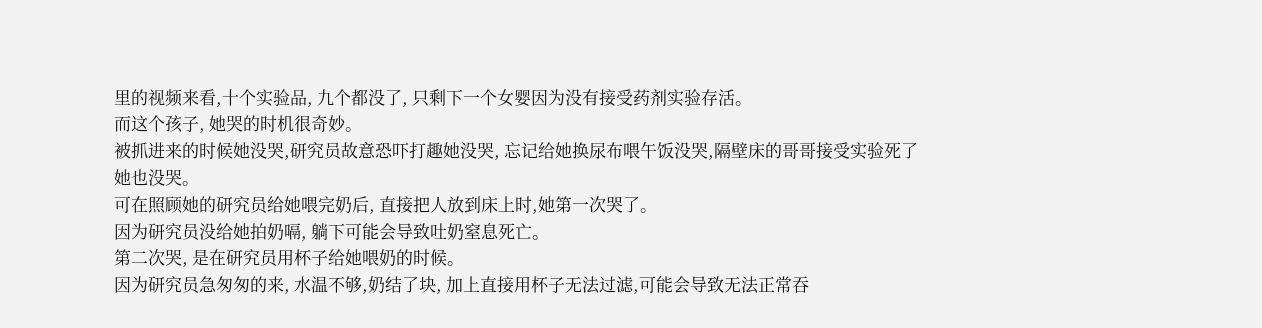里的视频来看,十个实验品, 九个都没了, 只剩下一个女婴因为没有接受药剂实验存活。
而这个孩子, 她哭的时机很奇妙。
被抓进来的时候她没哭,研究员故意恐吓打趣她没哭, 忘记给她换尿布喂午饭没哭,隔壁床的哥哥接受实验死了她也没哭。
可在照顾她的研究员给她喂完奶后, 直接把人放到床上时,她第一次哭了。
因为研究员没给她拍奶嗝, 躺下可能会导致吐奶窒息死亡。
第二次哭, 是在研究员用杯子给她喂奶的时候。
因为研究员急匆匆的来, 水温不够,奶结了块, 加上直接用杯子无法过滤,可能会导致无法正常吞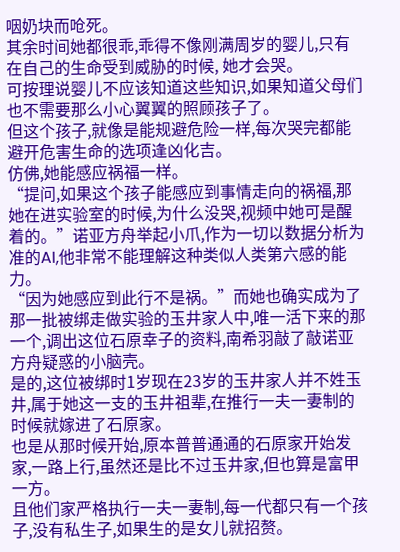咽奶块而呛死。
其余时间她都很乖,乖得不像刚满周岁的婴儿,只有在自己的生命受到威胁的时候, 她才会哭。
可按理说婴儿不应该知道这些知识,如果知道父母们也不需要那么小心翼翼的照顾孩子了。
但这个孩子,就像是能规避危险一样,每次哭完都能避开危害生命的选项逢凶化吉。
仿佛,她能感应祸福一样。
“提问,如果这个孩子能感应到事情走向的祸福,那她在进实验室的时候,为什么没哭,视频中她可是醒着的。”诺亚方舟举起小爪,作为一切以数据分析为准的AI,他非常不能理解这种类似人类第六感的能力。
“因为她感应到此行不是祸。”而她也确实成为了那一批被绑走做实验的玉井家人中,唯一活下来的那一个,调出这位石原幸子的资料,南希羽敲了敲诺亚方舟疑惑的小脑壳。
是的,这位被绑时1岁现在23岁的玉井家人并不姓玉井,属于她这一支的玉井祖辈,在推行一夫一妻制的时候就嫁进了石原家。
也是从那时候开始,原本普普通通的石原家开始发家,一路上行,虽然还是比不过玉井家,但也算是富甲一方。
且他们家严格执行一夫一妻制,每一代都只有一个孩子,没有私生子,如果生的是女儿就招赘。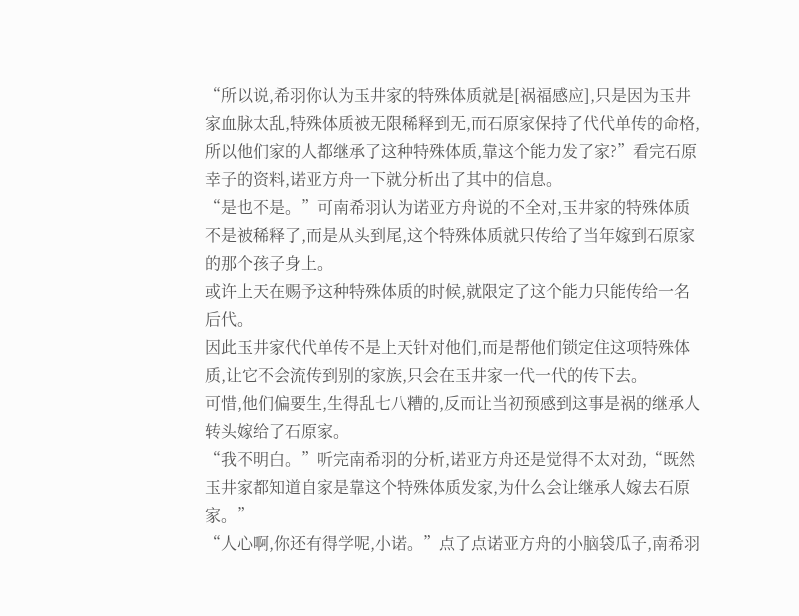“所以说,希羽你认为玉井家的特殊体质就是[祸福感应],只是因为玉井家血脉太乱,特殊体质被无限稀释到无,而石原家保持了代代单传的命格,所以他们家的人都继承了这种特殊体质,靠这个能力发了家?”看完石原幸子的资料,诺亚方舟一下就分析出了其中的信息。
“是也不是。”可南希羽认为诺亚方舟说的不全对,玉井家的特殊体质不是被稀释了,而是从头到尾,这个特殊体质就只传给了当年嫁到石原家的那个孩子身上。
或许上天在赐予这种特殊体质的时候,就限定了这个能力只能传给一名后代。
因此玉井家代代单传不是上天针对他们,而是帮他们锁定住这项特殊体质,让它不会流传到别的家族,只会在玉井家一代一代的传下去。
可惜,他们偏要生,生得乱七八糟的,反而让当初预感到这事是祸的继承人转头嫁给了石原家。
“我不明白。”听完南希羽的分析,诺亚方舟还是觉得不太对劲,“既然玉井家都知道自家是靠这个特殊体质发家,为什么会让继承人嫁去石原家。”
“人心啊,你还有得学呢,小诺。”点了点诺亚方舟的小脑袋瓜子,南希羽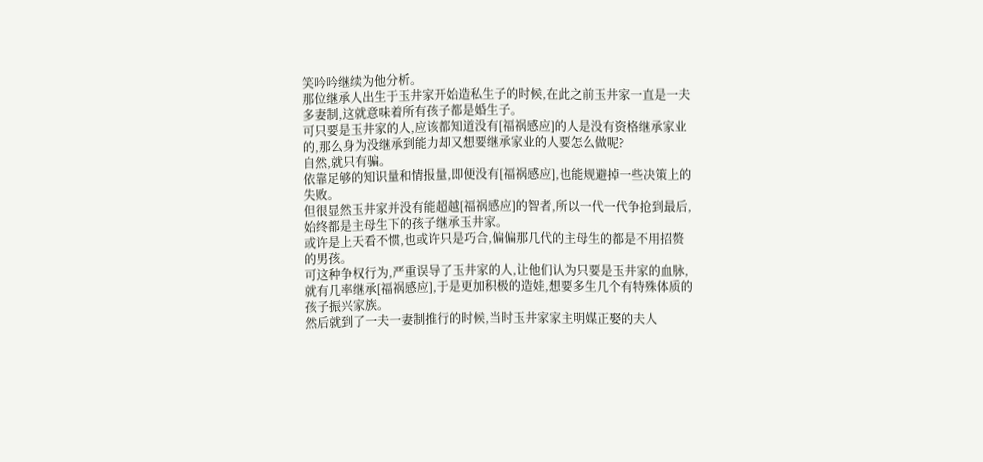笑吟吟继续为他分析。
那位继承人出生于玉井家开始造私生子的时候,在此之前玉井家一直是一夫多妻制,这就意味着所有孩子都是婚生子。
可只要是玉井家的人,应该都知道没有[福祸感应]的人是没有资格继承家业的,那么身为没继承到能力却又想要继承家业的人要怎么做呢?
自然,就只有骗。
依靠足够的知识量和情报量,即便没有[福祸感应],也能规避掉一些决策上的失败。
但很显然玉井家并没有能超越[福祸感应]的智者,所以一代一代争抢到最后,始终都是主母生下的孩子继承玉井家。
或许是上天看不惯,也或许只是巧合,偏偏那几代的主母生的都是不用招赘的男孩。
可这种争权行为,严重误导了玉井家的人,让他们认为只要是玉井家的血脉,就有几率继承[福祸感应],于是更加积极的造娃,想要多生几个有特殊体质的孩子振兴家族。
然后就到了一夫一妻制推行的时候,当时玉井家家主明媒正娶的夫人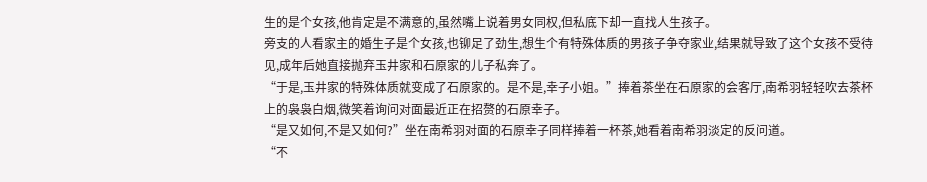生的是个女孩,他肯定是不满意的,虽然嘴上说着男女同权,但私底下却一直找人生孩子。
旁支的人看家主的婚生子是个女孩,也铆足了劲生,想生个有特殊体质的男孩子争夺家业,结果就导致了这个女孩不受待见,成年后她直接抛弃玉井家和石原家的儿子私奔了。
“于是,玉井家的特殊体质就变成了石原家的。是不是,幸子小姐。”捧着茶坐在石原家的会客厅,南希羽轻轻吹去茶杯上的袅袅白烟,微笑着询问对面最近正在招赘的石原幸子。
“是又如何,不是又如何?”坐在南希羽对面的石原幸子同样捧着一杯茶,她看着南希羽淡定的反问道。
“不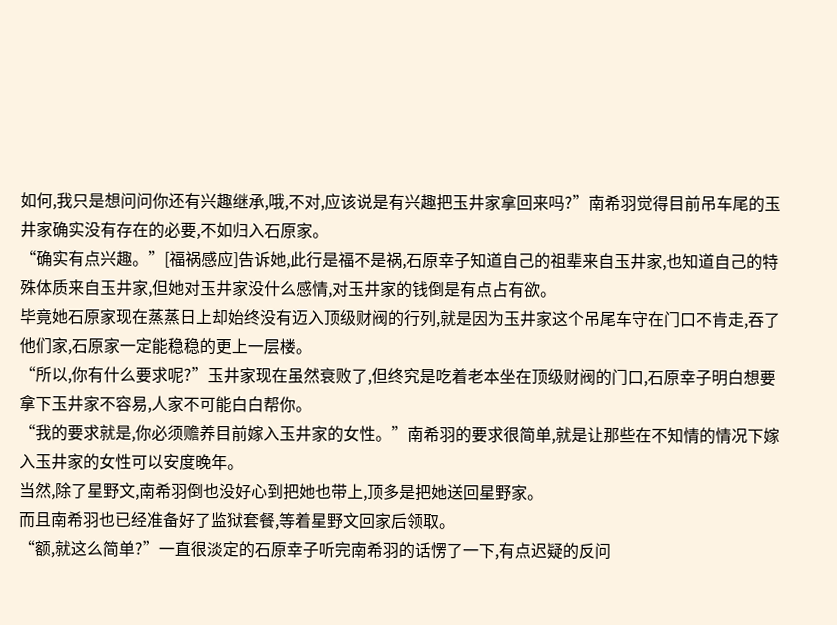如何,我只是想问问你还有兴趣继承,哦,不对,应该说是有兴趣把玉井家拿回来吗?”南希羽觉得目前吊车尾的玉井家确实没有存在的必要,不如归入石原家。
“确实有点兴趣。”[福祸感应]告诉她,此行是福不是祸,石原幸子知道自己的祖辈来自玉井家,也知道自己的特殊体质来自玉井家,但她对玉井家没什么感情,对玉井家的钱倒是有点占有欲。
毕竟她石原家现在蒸蒸日上却始终没有迈入顶级财阀的行列,就是因为玉井家这个吊尾车守在门口不肯走,吞了他们家,石原家一定能稳稳的更上一层楼。
“所以,你有什么要求呢?”玉井家现在虽然衰败了,但终究是吃着老本坐在顶级财阀的门口,石原幸子明白想要拿下玉井家不容易,人家不可能白白帮你。
“我的要求就是,你必须赡养目前嫁入玉井家的女性。”南希羽的要求很简单,就是让那些在不知情的情况下嫁入玉井家的女性可以安度晚年。
当然,除了星野文,南希羽倒也没好心到把她也带上,顶多是把她送回星野家。
而且南希羽也已经准备好了监狱套餐,等着星野文回家后领取。
“额,就这么简单?”一直很淡定的石原幸子听完南希羽的话愣了一下,有点迟疑的反问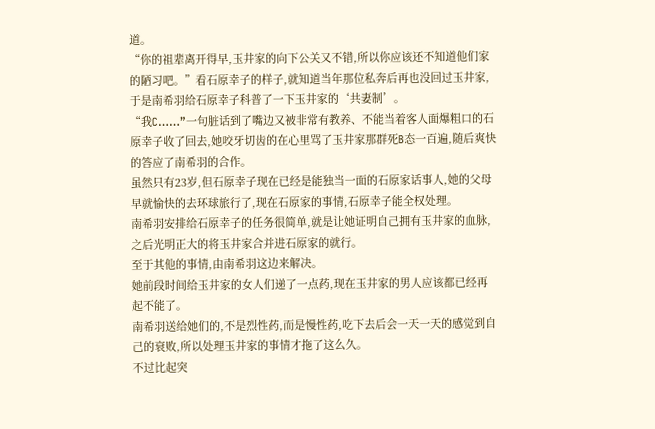道。
“你的祖辈离开得早,玉井家的向下公关又不错,所以你应该还不知道他们家的陋习吧。”看石原幸子的样子,就知道当年那位私奔后再也没回过玉井家,于是南希羽给石原幸子科普了一下玉井家的‘共妻制’。
“我C……”一句脏话到了嘴边又被非常有教养、不能当着客人面爆粗口的石原幸子收了回去,她咬牙切齿的在心里骂了玉井家那群死B态一百遍,随后爽快的答应了南希羽的合作。
虽然只有23岁,但石原幸子现在已经是能独当一面的石原家话事人,她的父母早就愉快的去环球旅行了,现在石原家的事情,石原幸子能全权处理。
南希羽安排给石原幸子的任务很简单,就是让她证明自己拥有玉井家的血脉,之后光明正大的将玉井家合并进石原家的就行。
至于其他的事情,由南希羽这边来解决。
她前段时间给玉井家的女人们递了一点药,现在玉井家的男人应该都已经再起不能了。
南希羽送给她们的,不是烈性药,而是慢性药,吃下去后会一天一天的感觉到自己的衰败,所以处理玉井家的事情才拖了这么久。
不过比起突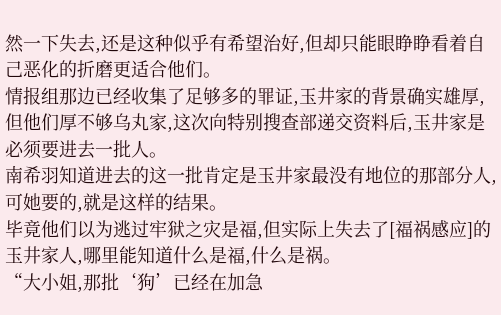然一下失去,还是这种似乎有希望治好,但却只能眼睁睁看着自己恶化的折磨更适合他们。
情报组那边已经收集了足够多的罪证,玉井家的背景确实雄厚,但他们厚不够乌丸家,这次向特别搜查部递交资料后,玉井家是必须要进去一批人。
南希羽知道进去的这一批肯定是玉井家最没有地位的那部分人,可她要的,就是这样的结果。
毕竟他们以为逃过牢狱之灾是福,但实际上失去了[福祸感应]的玉井家人,哪里能知道什么是福,什么是祸。
“大小姐,那批‘狗’已经在加急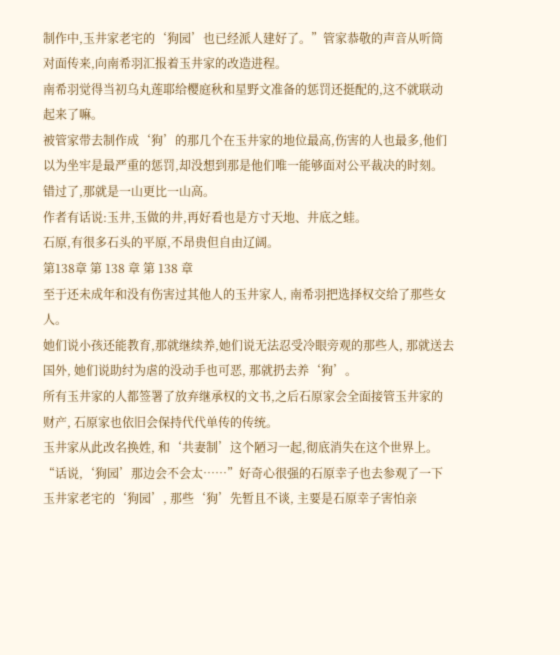制作中,玉井家老宅的‘狗园’也已经派人建好了。”管家恭敬的声音从听筒对面传来,向南希羽汇报着玉井家的改造进程。
南希羽觉得当初乌丸莲耶给樱庭秋和星野文准备的惩罚还挺配的,这不就联动起来了嘛。
被管家带去制作成‘狗’的那几个在玉井家的地位最高,伤害的人也最多,他们以为坐牢是最严重的惩罚,却没想到那是他们唯一能够面对公平裁决的时刻。
错过了,那就是一山更比一山高。
作者有话说:玉井,玉做的井,再好看也是方寸天地、井底之蛙。
石原,有很多石头的平原,不昂贵但自由辽阔。
第138章 第 138 章 第 138 章
至于还未成年和没有伤害过其他人的玉井家人, 南希羽把选择权交给了那些女人。
她们说小孩还能教育,那就继续养,她们说无法忍受冷眼旁观的那些人, 那就送去国外, 她们说助纣为虐的没动手也可恶, 那就扔去养‘狗’。
所有玉井家的人都签署了放弃继承权的文书,之后石原家会全面接管玉井家的财产, 石原家也依旧会保持代代单传的传统。
玉井家从此改名换姓, 和‘共妻制’这个陋习一起,彻底消失在这个世界上。
“话说,‘狗园’那边会不会太……”好奇心很强的石原幸子也去参观了一下玉井家老宅的‘狗园’, 那些‘狗’先暂且不谈, 主要是石原幸子害怕亲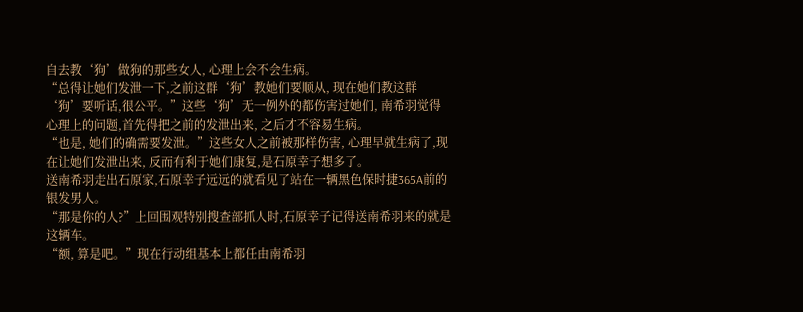自去教‘狗’做狗的那些女人, 心理上会不会生病。
“总得让她们发泄一下,之前这群‘狗’教她们要顺从, 现在她们教这群‘狗’要听话,很公平。”这些‘狗’无一例外的都伤害过她们, 南希羽觉得心理上的问题,首先得把之前的发泄出来, 之后才不容易生病。
“也是, 她们的确需要发泄。”这些女人之前被那样伤害, 心理早就生病了,现在让她们发泄出来, 反而有利于她们康复,是石原幸子想多了。
送南希羽走出石原家,石原幸子远远的就看见了站在一辆黑色保时捷365A前的银发男人。
“那是你的人?”上回围观特别搜查部抓人时,石原幸子记得送南希羽来的就是这辆车。
“额, 算是吧。”现在行动组基本上都任由南希羽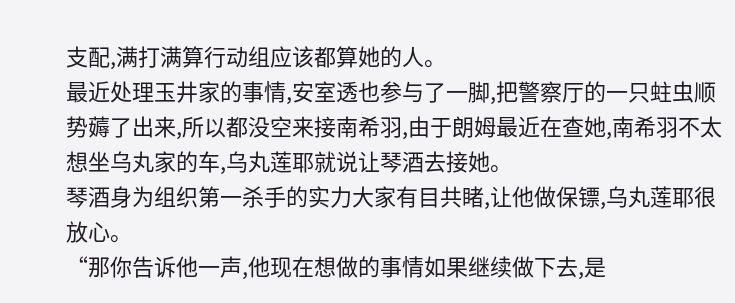支配,满打满算行动组应该都算她的人。
最近处理玉井家的事情,安室透也参与了一脚,把警察厅的一只蛀虫顺势薅了出来,所以都没空来接南希羽,由于朗姆最近在查她,南希羽不太想坐乌丸家的车,乌丸莲耶就说让琴酒去接她。
琴酒身为组织第一杀手的实力大家有目共睹,让他做保镖,乌丸莲耶很放心。
“那你告诉他一声,他现在想做的事情如果继续做下去,是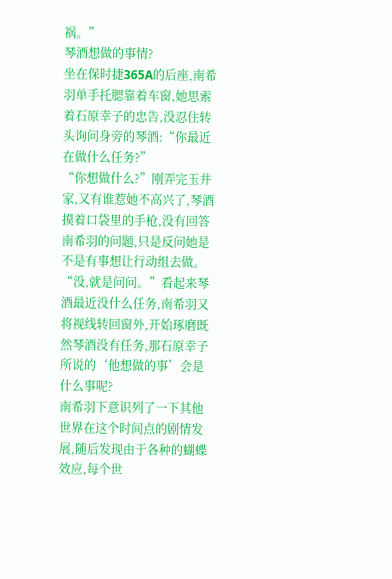祸。”
琴酒想做的事情?
坐在保时捷365A的后座,南希羽单手托腮靠着车窗,她思索着石原幸子的忠告,没忍住转头询问身旁的琴酒:“你最近在做什么任务?”
“你想做什么?”刚弄完玉井家,又有谁惹她不高兴了,琴酒摸着口袋里的手枪,没有回答南希羽的问题,只是反问她是不是有事想让行动组去做。
“没,就是问问。”看起来琴酒最近没什么任务,南希羽又将视线转回窗外,开始琢磨既然琴酒没有任务,那石原幸子所说的‘他想做的事’会是什么事呢?
南希羽下意识列了一下其他世界在这个时间点的剧情发展,随后发现由于各种的蝴蝶效应,每个世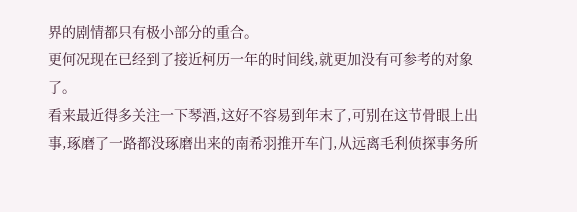界的剧情都只有极小部分的重合。
更何况现在已经到了接近柯历一年的时间线,就更加没有可参考的对象了。
看来最近得多关注一下琴酒,这好不容易到年末了,可别在这节骨眼上出事,琢磨了一路都没琢磨出来的南希羽推开车门,从远离毛利侦探事务所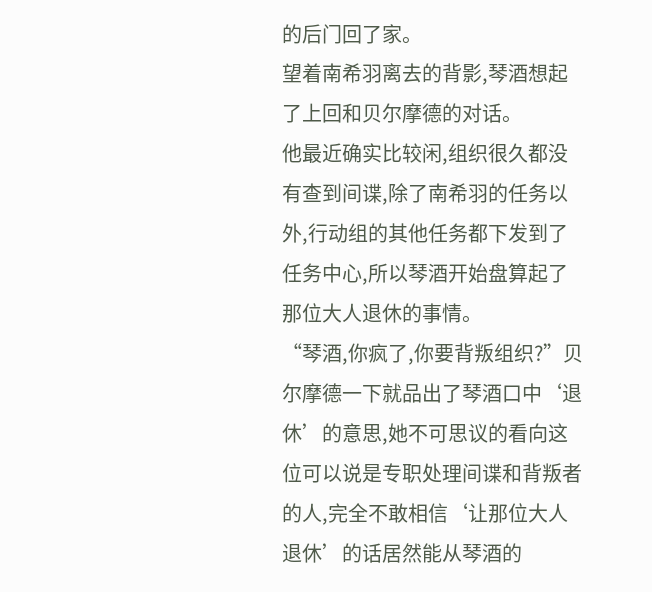的后门回了家。
望着南希羽离去的背影,琴酒想起了上回和贝尔摩德的对话。
他最近确实比较闲,组织很久都没有查到间谍,除了南希羽的任务以外,行动组的其他任务都下发到了任务中心,所以琴酒开始盘算起了那位大人退休的事情。
“琴酒,你疯了,你要背叛组织?”贝尔摩德一下就品出了琴酒口中‘退休’的意思,她不可思议的看向这位可以说是专职处理间谍和背叛者的人,完全不敢相信‘让那位大人退休’的话居然能从琴酒的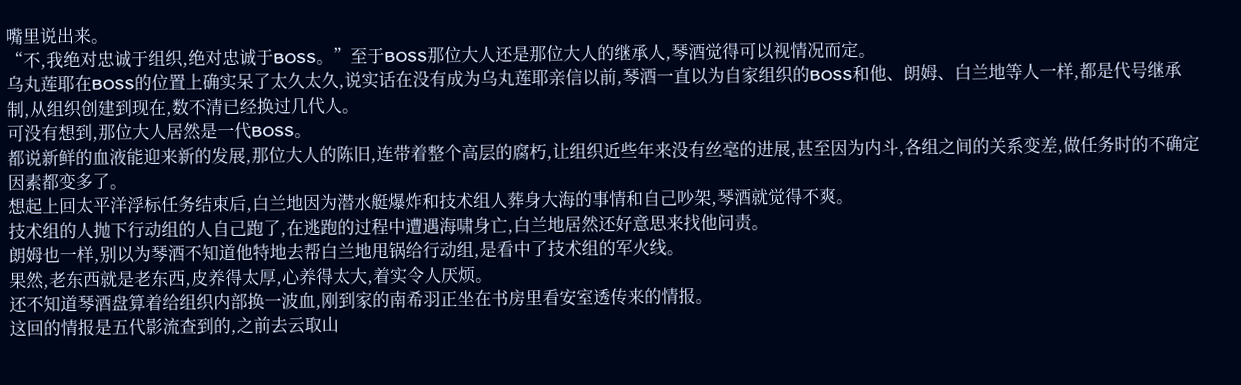嘴里说出来。
“不,我绝对忠诚于组织,绝对忠诚于BOSS。”至于BOSS那位大人还是那位大人的继承人,琴酒觉得可以视情况而定。
乌丸莲耶在BOSS的位置上确实呆了太久太久,说实话在没有成为乌丸莲耶亲信以前,琴酒一直以为自家组织的BOSS和他、朗姆、白兰地等人一样,都是代号继承制,从组织创建到现在,数不清已经换过几代人。
可没有想到,那位大人居然是一代BOSS。
都说新鲜的血液能迎来新的发展,那位大人的陈旧,连带着整个高层的腐朽,让组织近些年来没有丝毫的进展,甚至因为内斗,各组之间的关系变差,做任务时的不确定因素都变多了。
想起上回太平洋浮标任务结束后,白兰地因为潜水艇爆炸和技术组人葬身大海的事情和自己吵架,琴酒就觉得不爽。
技术组的人抛下行动组的人自己跑了,在逃跑的过程中遭遇海啸身亡,白兰地居然还好意思来找他问责。
朗姆也一样,别以为琴酒不知道他特地去帮白兰地甩锅给行动组,是看中了技术组的军火线。
果然,老东西就是老东西,皮养得太厚,心养得太大,着实令人厌烦。
还不知道琴酒盘算着给组织内部换一波血,刚到家的南希羽正坐在书房里看安室透传来的情报。
这回的情报是五代影流查到的,之前去云取山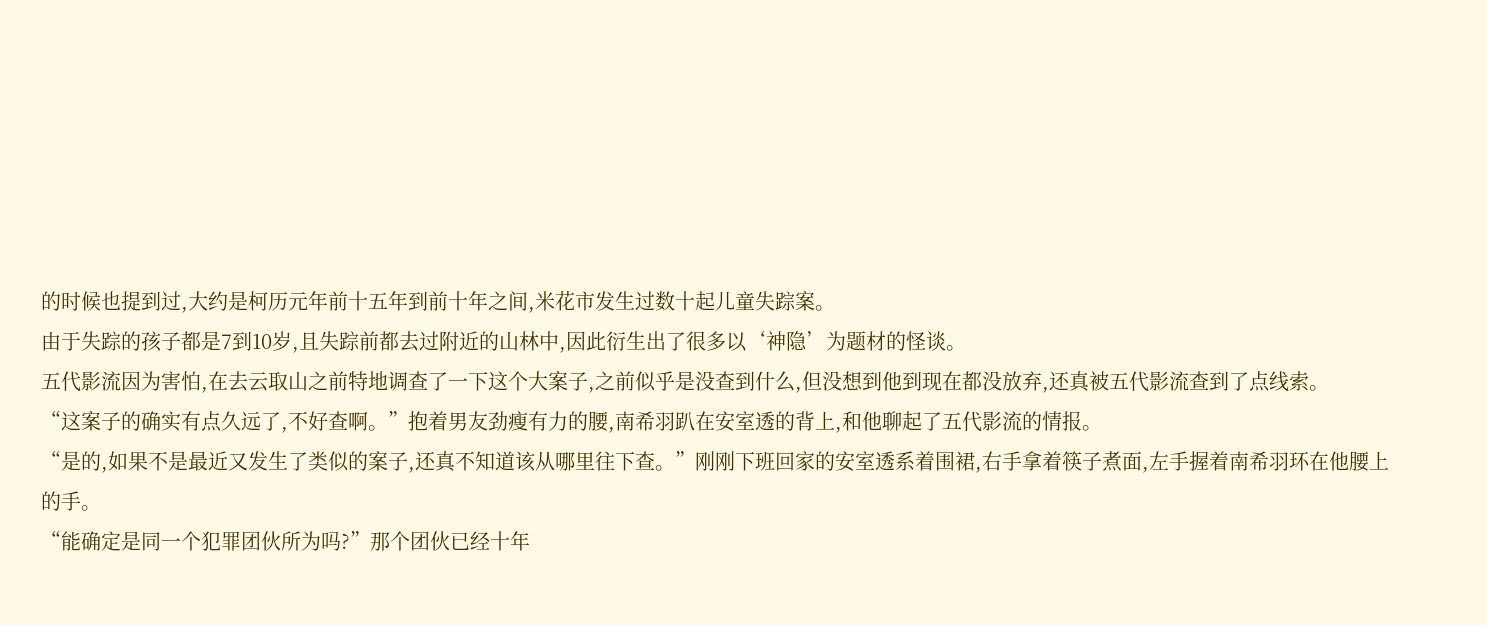的时候也提到过,大约是柯历元年前十五年到前十年之间,米花市发生过数十起儿童失踪案。
由于失踪的孩子都是7到10岁,且失踪前都去过附近的山林中,因此衍生出了很多以‘神隐’为题材的怪谈。
五代影流因为害怕,在去云取山之前特地调查了一下这个大案子,之前似乎是没查到什么,但没想到他到现在都没放弃,还真被五代影流查到了点线索。
“这案子的确实有点久远了,不好查啊。”抱着男友劲瘦有力的腰,南希羽趴在安室透的背上,和他聊起了五代影流的情报。
“是的,如果不是最近又发生了类似的案子,还真不知道该从哪里往下查。”刚刚下班回家的安室透系着围裙,右手拿着筷子煮面,左手握着南希羽环在他腰上的手。
“能确定是同一个犯罪团伙所为吗?”那个团伙已经十年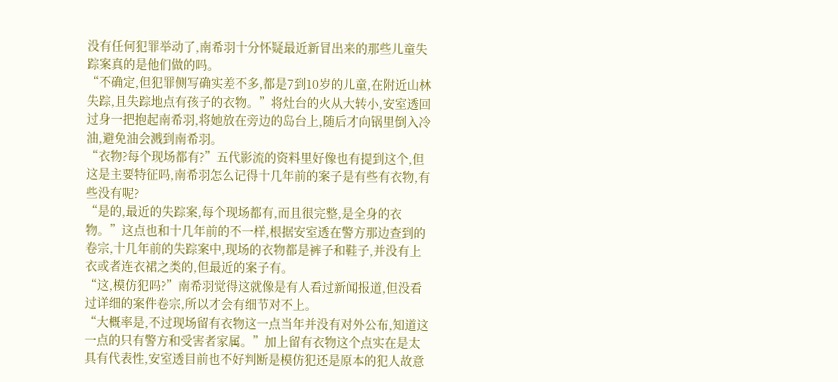没有任何犯罪举动了,南希羽十分怀疑最近新冒出来的那些儿童失踪案真的是他们做的吗。
“不确定,但犯罪侧写确实差不多,都是7到10岁的儿童,在附近山林失踪,且失踪地点有孩子的衣物。”将灶台的火从大转小,安室透回过身一把抱起南希羽,将她放在旁边的岛台上,随后才向锅里倒入冷油,避免油会溅到南希羽。
“衣物?每个现场都有?”五代影流的资料里好像也有提到这个,但这是主要特征吗,南希羽怎么记得十几年前的案子是有些有衣物,有些没有呢?
“是的,最近的失踪案,每个现场都有,而且很完整,是全身的衣物。”这点也和十几年前的不一样,根据安室透在警方那边查到的卷宗,十几年前的失踪案中,现场的衣物都是裤子和鞋子,并没有上衣或者连衣裙之类的,但最近的案子有。
“这,模仿犯吗?”南希羽觉得这就像是有人看过新闻报道,但没看过详细的案件卷宗,所以才会有细节对不上。
“大概率是,不过现场留有衣物这一点当年并没有对外公布,知道这一点的只有警方和受害者家属。”加上留有衣物这个点实在是太具有代表性,安室透目前也不好判断是模仿犯还是原本的犯人故意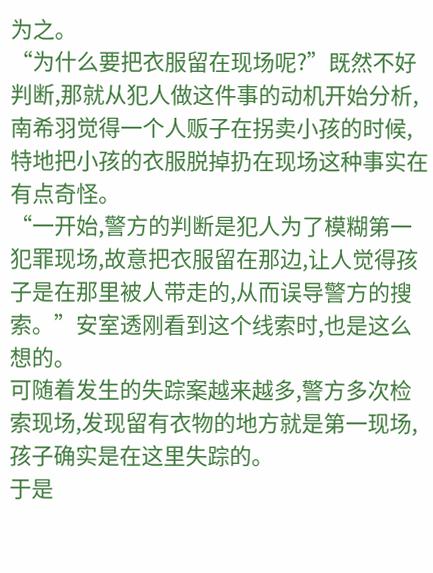为之。
“为什么要把衣服留在现场呢?”既然不好判断,那就从犯人做这件事的动机开始分析,南希羽觉得一个人贩子在拐卖小孩的时候,特地把小孩的衣服脱掉扔在现场这种事实在有点奇怪。
“一开始,警方的判断是犯人为了模糊第一犯罪现场,故意把衣服留在那边,让人觉得孩子是在那里被人带走的,从而误导警方的搜索。”安室透刚看到这个线索时,也是这么想的。
可随着发生的失踪案越来越多,警方多次检索现场,发现留有衣物的地方就是第一现场,孩子确实是在这里失踪的。
于是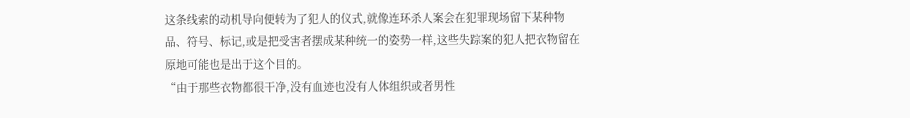这条线索的动机导向便转为了犯人的仪式,就像连环杀人案会在犯罪现场留下某种物品、符号、标记,或是把受害者摆成某种统一的姿势一样,这些失踪案的犯人把衣物留在原地可能也是出于这个目的。
“由于那些衣物都很干净,没有血迹也没有人体组织或者男性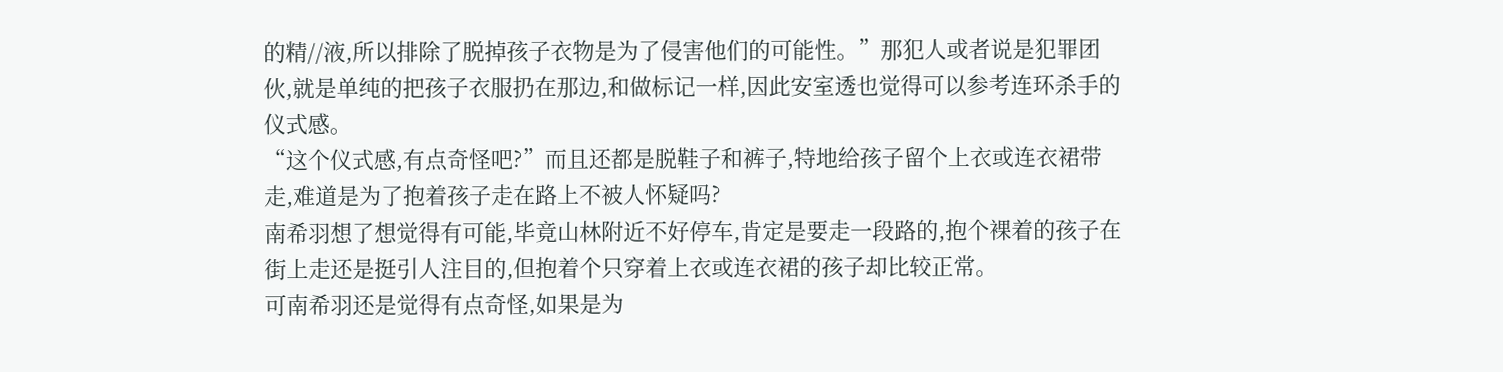的精//液,所以排除了脱掉孩子衣物是为了侵害他们的可能性。”那犯人或者说是犯罪团伙,就是单纯的把孩子衣服扔在那边,和做标记一样,因此安室透也觉得可以参考连环杀手的仪式感。
“这个仪式感,有点奇怪吧?”而且还都是脱鞋子和裤子,特地给孩子留个上衣或连衣裙带走,难道是为了抱着孩子走在路上不被人怀疑吗?
南希羽想了想觉得有可能,毕竟山林附近不好停车,肯定是要走一段路的,抱个裸着的孩子在街上走还是挺引人注目的,但抱着个只穿着上衣或连衣裙的孩子却比较正常。
可南希羽还是觉得有点奇怪,如果是为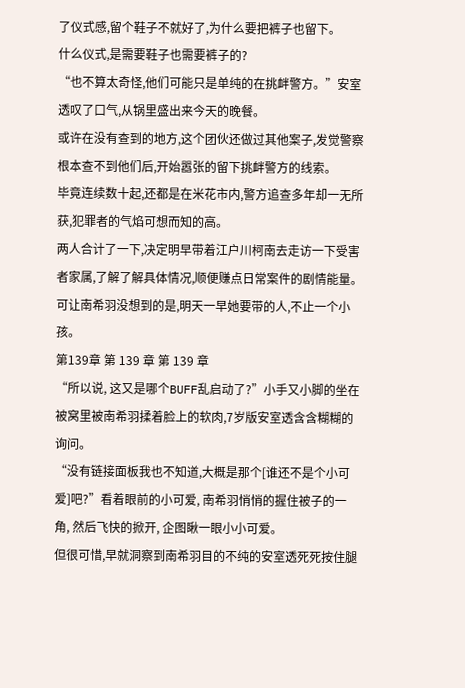了仪式感,留个鞋子不就好了,为什么要把裤子也留下。
什么仪式,是需要鞋子也需要裤子的?
“也不算太奇怪,他们可能只是单纯的在挑衅警方。”安室透叹了口气,从锅里盛出来今天的晚餐。
或许在没有查到的地方,这个团伙还做过其他案子,发觉警察根本查不到他们后,开始嚣张的留下挑衅警方的线索。
毕竟连续数十起,还都是在米花市内,警方追查多年却一无所获,犯罪者的气焰可想而知的高。
两人合计了一下,决定明早带着江户川柯南去走访一下受害者家属,了解了解具体情况,顺便赚点日常案件的剧情能量。
可让南希羽没想到的是,明天一早她要带的人,不止一个小孩。
第139章 第 139 章 第 139 章
“所以说, 这又是哪个BUFF乱启动了?”小手又小脚的坐在被窝里被南希羽揉着脸上的软肉,7岁版安室透含含糊糊的询问。
“没有链接面板我也不知道,大概是那个[谁还不是个小可爱]吧?”看着眼前的小可爱, 南希羽悄悄的握住被子的一角, 然后飞快的掀开, 企图瞅一眼小小可爱。
但很可惜,早就洞察到南希羽目的不纯的安室透死死按住腿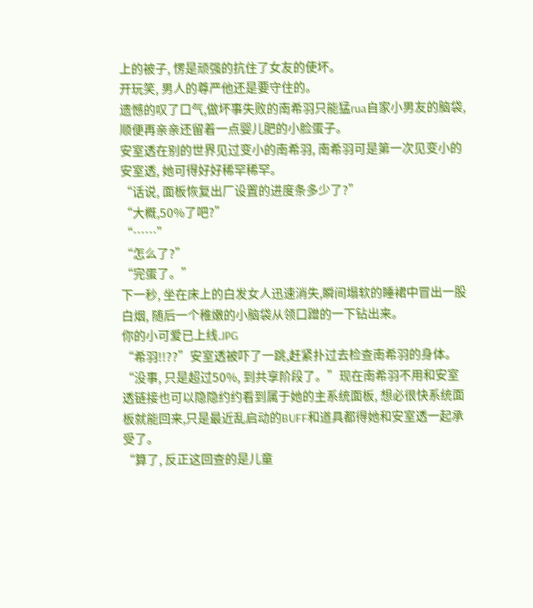上的被子, 愣是顽强的抗住了女友的使坏。
开玩笑, 男人的尊严他还是要守住的。
遗憾的叹了口气,做坏事失败的南希羽只能猛rua自家小男友的脑袋,顺便再亲亲还留着一点婴儿肥的小脸蛋子。
安室透在别的世界见过变小的南希羽, 南希羽可是第一次见变小的安室透, 她可得好好稀罕稀罕。
“话说, 面板恢复出厂设置的进度条多少了?”
“大概,50%了吧?”
“……”
“怎么了?”
“完蛋了。”
下一秒, 坐在床上的白发女人迅速消失,瞬间塌软的睡裙中冒出一股白烟, 随后一个稚嫩的小脑袋从领口蹭的一下钻出来。
你的小可爱已上线.JPG
“希羽!!??”安室透被吓了一跳,赶紧扑过去检查南希羽的身体。
“没事, 只是超过50%, 到共享阶段了。”现在南希羽不用和安室透链接也可以隐隐约约看到属于她的主系统面板, 想必很快系统面板就能回来,只是最近乱启动的BUFF和道具都得她和安室透一起承受了。
“算了, 反正这回查的是儿童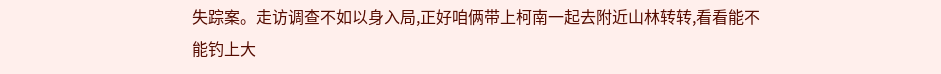失踪案。走访调查不如以身入局,正好咱俩带上柯南一起去附近山林转转,看看能不能钓上大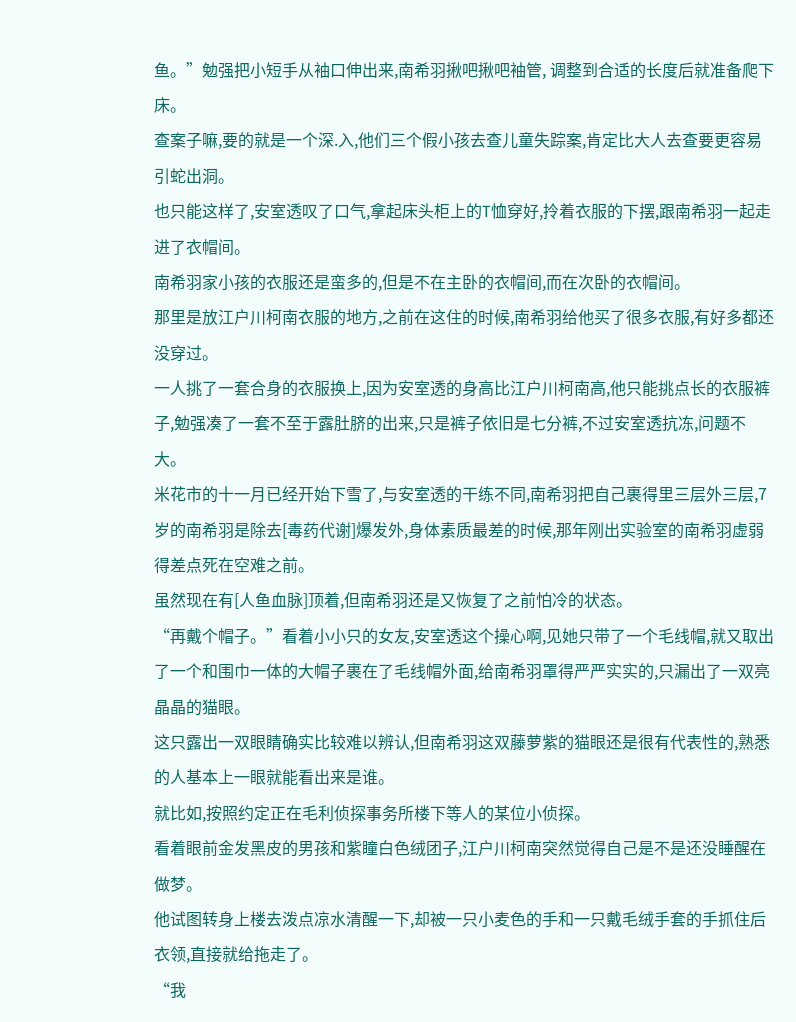鱼。”勉强把小短手从袖口伸出来,南希羽揪吧揪吧袖管, 调整到合适的长度后就准备爬下床。
查案子嘛,要的就是一个深.入,他们三个假小孩去查儿童失踪案,肯定比大人去查要更容易引蛇出洞。
也只能这样了,安室透叹了口气,拿起床头柜上的T恤穿好,拎着衣服的下摆,跟南希羽一起走进了衣帽间。
南希羽家小孩的衣服还是蛮多的,但是不在主卧的衣帽间,而在次卧的衣帽间。
那里是放江户川柯南衣服的地方,之前在这住的时候,南希羽给他买了很多衣服,有好多都还没穿过。
一人挑了一套合身的衣服换上,因为安室透的身高比江户川柯南高,他只能挑点长的衣服裤子,勉强凑了一套不至于露肚脐的出来,只是裤子依旧是七分裤,不过安室透抗冻,问题不大。
米花市的十一月已经开始下雪了,与安室透的干练不同,南希羽把自己裹得里三层外三层,7岁的南希羽是除去[毒药代谢]爆发外,身体素质最差的时候,那年刚出实验室的南希羽虚弱得差点死在空难之前。
虽然现在有[人鱼血脉]顶着,但南希羽还是又恢复了之前怕冷的状态。
“再戴个帽子。”看着小小只的女友,安室透这个操心啊,见她只带了一个毛线帽,就又取出了一个和围巾一体的大帽子裹在了毛线帽外面,给南希羽罩得严严实实的,只漏出了一双亮晶晶的猫眼。
这只露出一双眼睛确实比较难以辨认,但南希羽这双藤萝紫的猫眼还是很有代表性的,熟悉的人基本上一眼就能看出来是谁。
就比如,按照约定正在毛利侦探事务所楼下等人的某位小侦探。
看着眼前金发黑皮的男孩和紫瞳白色绒团子,江户川柯南突然觉得自己是不是还没睡醒在做梦。
他试图转身上楼去泼点凉水清醒一下,却被一只小麦色的手和一只戴毛绒手套的手抓住后衣领,直接就给拖走了。
“我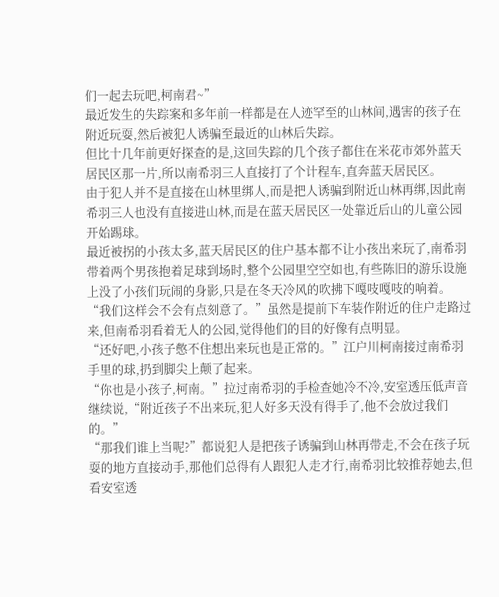们一起去玩吧,柯南君~”
最近发生的失踪案和多年前一样都是在人迹罕至的山林间,遇害的孩子在附近玩耍,然后被犯人诱骗至最近的山林后失踪。
但比十几年前更好探查的是,这回失踪的几个孩子都住在米花市郊外蓝天居民区那一片,所以南希羽三人直接打了个计程车,直奔蓝天居民区。
由于犯人并不是直接在山林里绑人,而是把人诱骗到附近山林再绑,因此南希羽三人也没有直接进山林,而是在蓝天居民区一处靠近后山的儿童公园开始踢球。
最近被拐的小孩太多,蓝天居民区的住户基本都不让小孩出来玩了,南希羽带着两个男孩抱着足球到场时,整个公园里空空如也,有些陈旧的游乐设施上没了小孩们玩闹的身影,只是在冬天冷风的吹拂下嘎吱嘎吱的响着。
“我们这样会不会有点刻意了。”虽然是提前下车装作附近的住户走路过来,但南希羽看着无人的公园,觉得他们的目的好像有点明显。
“还好吧,小孩子憋不住想出来玩也是正常的。”江户川柯南接过南希羽手里的球,扔到脚尖上颠了起来。
“你也是小孩子,柯南。”拉过南希羽的手检查她冷不冷,安室透压低声音继续说,“附近孩子不出来玩,犯人好多天没有得手了,他不会放过我们的。”
“那我们谁上当呢?”都说犯人是把孩子诱骗到山林再带走,不会在孩子玩耍的地方直接动手,那他们总得有人跟犯人走才行,南希羽比较推荐她去,但看安室透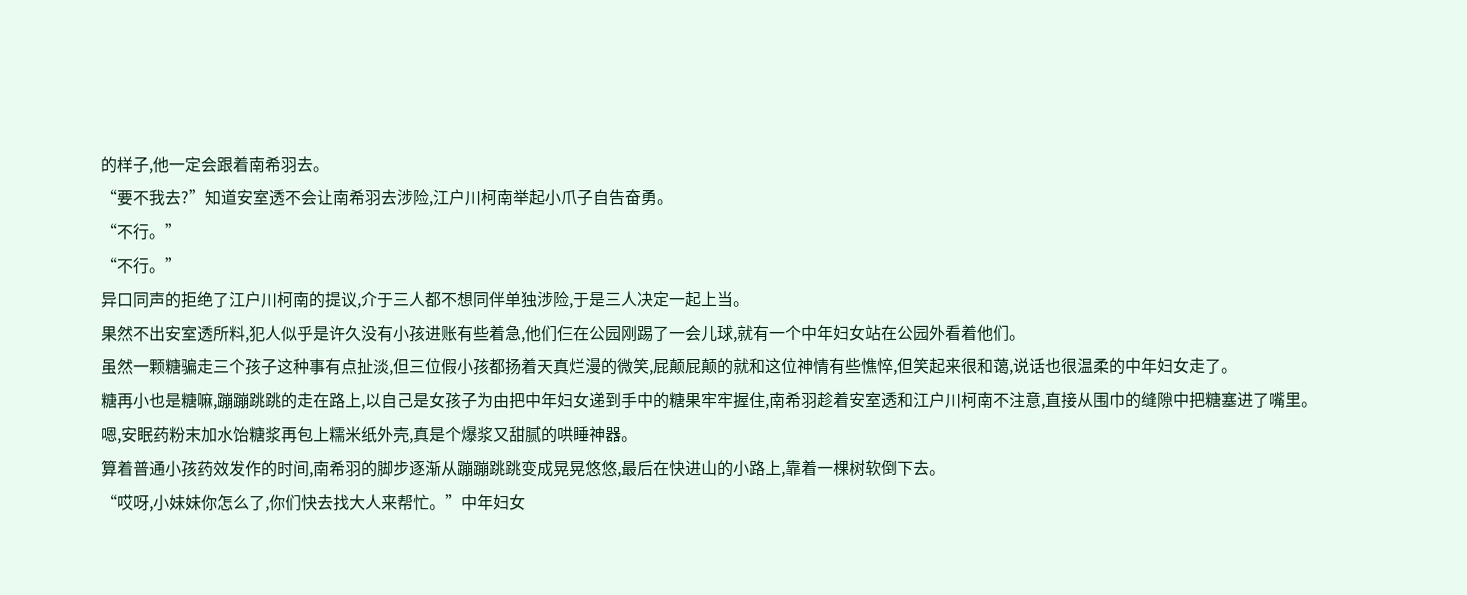的样子,他一定会跟着南希羽去。
“要不我去?”知道安室透不会让南希羽去涉险,江户川柯南举起小爪子自告奋勇。
“不行。”
“不行。”
异口同声的拒绝了江户川柯南的提议,介于三人都不想同伴单独涉险,于是三人决定一起上当。
果然不出安室透所料,犯人似乎是许久没有小孩进账有些着急,他们仨在公园刚踢了一会儿球,就有一个中年妇女站在公园外看着他们。
虽然一颗糖骗走三个孩子这种事有点扯淡,但三位假小孩都扬着天真烂漫的微笑,屁颠屁颠的就和这位神情有些憔悴,但笑起来很和蔼,说话也很温柔的中年妇女走了。
糖再小也是糖嘛,蹦蹦跳跳的走在路上,以自己是女孩子为由把中年妇女递到手中的糖果牢牢握住,南希羽趁着安室透和江户川柯南不注意,直接从围巾的缝隙中把糖塞进了嘴里。
嗯,安眠药粉末加水饴糖浆再包上糯米纸外壳,真是个爆浆又甜腻的哄睡神器。
算着普通小孩药效发作的时间,南希羽的脚步逐渐从蹦蹦跳跳变成晃晃悠悠,最后在快进山的小路上,靠着一棵树软倒下去。
“哎呀,小妹妹你怎么了,你们快去找大人来帮忙。”中年妇女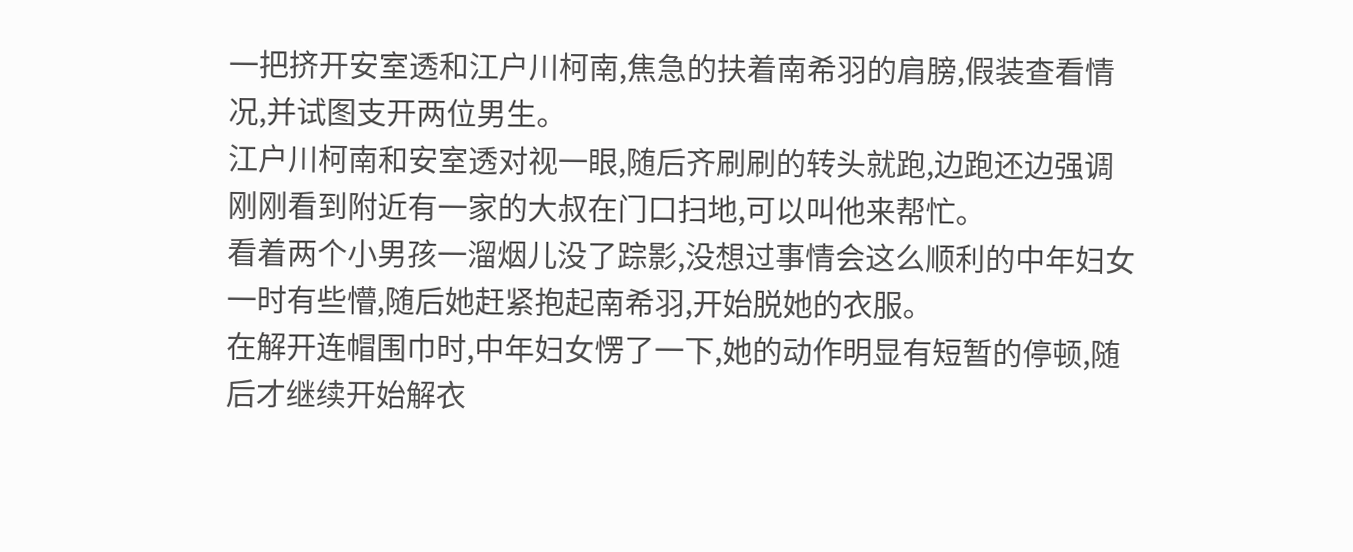一把挤开安室透和江户川柯南,焦急的扶着南希羽的肩膀,假装查看情况,并试图支开两位男生。
江户川柯南和安室透对视一眼,随后齐刷刷的转头就跑,边跑还边强调刚刚看到附近有一家的大叔在门口扫地,可以叫他来帮忙。
看着两个小男孩一溜烟儿没了踪影,没想过事情会这么顺利的中年妇女一时有些懵,随后她赶紧抱起南希羽,开始脱她的衣服。
在解开连帽围巾时,中年妇女愣了一下,她的动作明显有短暂的停顿,随后才继续开始解衣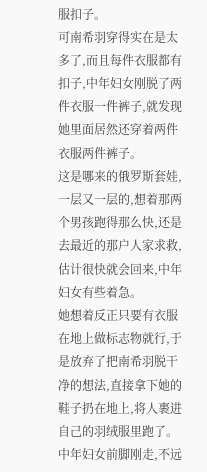服扣子。
可南希羽穿得实在是太多了,而且每件衣服都有扣子,中年妇女刚脱了两件衣服一件裤子,就发现她里面居然还穿着两件衣服两件裤子。
这是哪来的俄罗斯套娃,一层又一层的,想着那两个男孩跑得那么快,还是去最近的那户人家求救,估计很快就会回来,中年妇女有些着急。
她想着反正只要有衣服在地上做标志物就行,于是放弃了把南希羽脱干净的想法,直接拿下她的鞋子扔在地上,将人裹进自己的羽绒服里跑了。
中年妇女前脚刚走,不远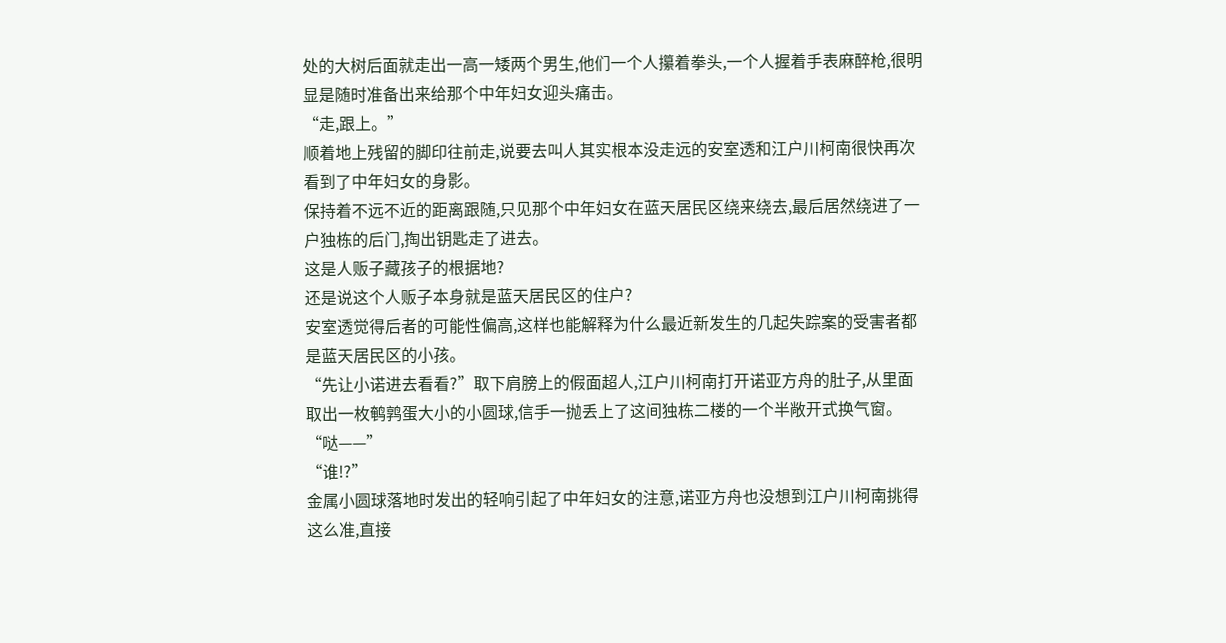处的大树后面就走出一高一矮两个男生,他们一个人攥着拳头,一个人握着手表麻醉枪,很明显是随时准备出来给那个中年妇女迎头痛击。
“走,跟上。”
顺着地上残留的脚印往前走,说要去叫人其实根本没走远的安室透和江户川柯南很快再次看到了中年妇女的身影。
保持着不远不近的距离跟随,只见那个中年妇女在蓝天居民区绕来绕去,最后居然绕进了一户独栋的后门,掏出钥匙走了进去。
这是人贩子藏孩子的根据地?
还是说这个人贩子本身就是蓝天居民区的住户?
安室透觉得后者的可能性偏高,这样也能解释为什么最近新发生的几起失踪案的受害者都是蓝天居民区的小孩。
“先让小诺进去看看?”取下肩膀上的假面超人,江户川柯南打开诺亚方舟的肚子,从里面取出一枚鹌鹑蛋大小的小圆球,信手一抛丢上了这间独栋二楼的一个半敞开式换气窗。
“哒——”
“谁!?”
金属小圆球落地时发出的轻响引起了中年妇女的注意,诺亚方舟也没想到江户川柯南挑得这么准,直接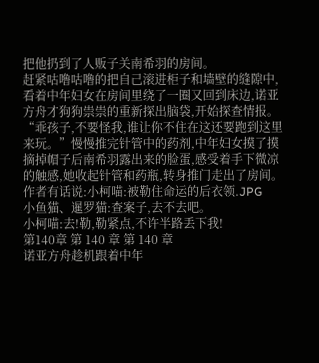把他扔到了人贩子关南希羽的房间。
赶紧咕噜咕噜的把自己滚进柜子和墙壁的缝隙中,看着中年妇女在房间里绕了一圈又回到床边,诺亚方舟才狗狗祟祟的重新探出脑袋,开始探查情报。
“乖孩子,不要怪我,谁让你不住在这还要跑到这里来玩。”慢慢推完针管中的药剂,中年妇女摸了摸摘掉帽子后南希羽露出来的脸蛋,感受着手下微凉的触感,她收起针管和药瓶,转身推门走出了房间。
作者有话说:小柯喵:被勒住命运的后衣领.JPG
小鱼猫、暹罗猫:查案子,去不去吧。
小柯喵:去!勒,勒紧点,不许半路丢下我!
第140章 第 140 章 第 140 章
诺亚方舟趁机跟着中年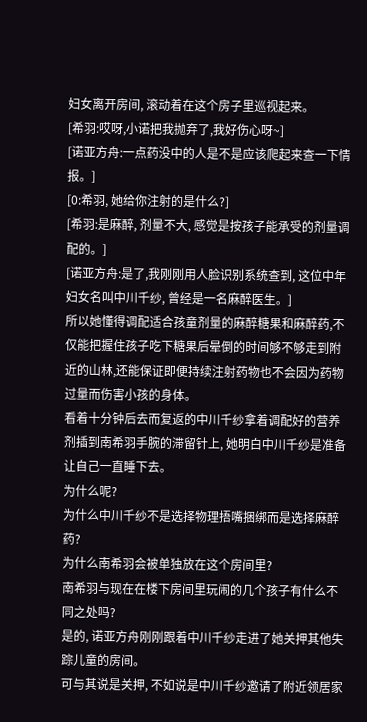妇女离开房间, 滚动着在这个房子里巡视起来。
[希羽:哎呀,小诺把我抛弃了,我好伤心呀~]
[诺亚方舟:一点药没中的人是不是应该爬起来查一下情报。]
[0:希羽, 她给你注射的是什么?]
[希羽:是麻醉, 剂量不大, 感觉是按孩子能承受的剂量调配的。]
[诺亚方舟:是了,我刚刚用人脸识别系统查到, 这位中年妇女名叫中川千纱, 曾经是一名麻醉医生。]
所以她懂得调配适合孩童剂量的麻醉糖果和麻醉药,不仅能把握住孩子吃下糖果后晕倒的时间够不够走到附近的山林,还能保证即便持续注射药物也不会因为药物过量而伤害小孩的身体。
看着十分钟后去而复返的中川千纱拿着调配好的营养剂插到南希羽手腕的滞留针上, 她明白中川千纱是准备让自己一直睡下去。
为什么呢?
为什么中川千纱不是选择物理捂嘴捆绑而是选择麻醉药?
为什么南希羽会被单独放在这个房间里?
南希羽与现在在楼下房间里玩闹的几个孩子有什么不同之处吗?
是的, 诺亚方舟刚刚跟着中川千纱走进了她关押其他失踪儿童的房间。
可与其说是关押, 不如说是中川千纱邀请了附近领居家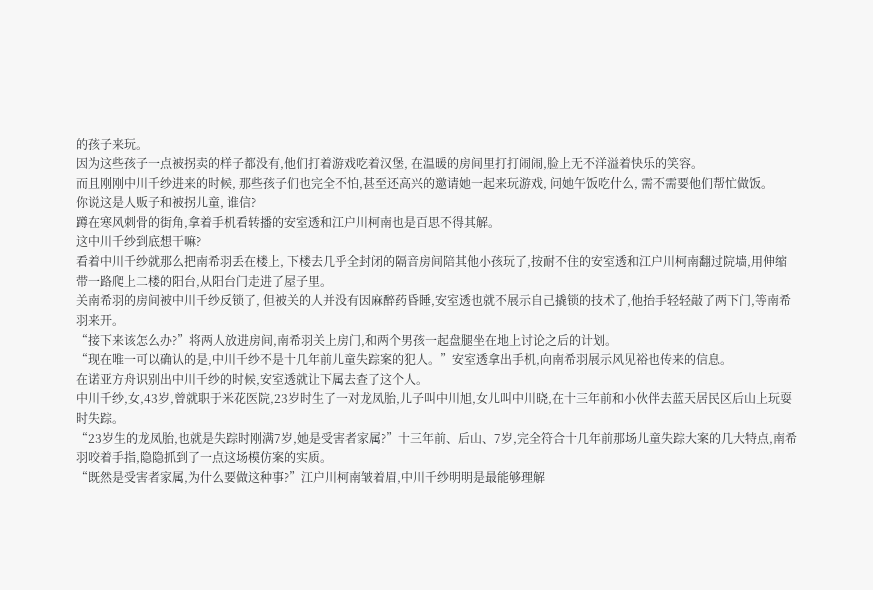的孩子来玩。
因为这些孩子一点被拐卖的样子都没有,他们打着游戏吃着汉堡, 在温暖的房间里打打闹闹,脸上无不洋溢着快乐的笑容。
而且刚刚中川千纱进来的时候, 那些孩子们也完全不怕,甚至还高兴的邀请她一起来玩游戏, 问她午饭吃什么, 需不需要他们帮忙做饭。
你说这是人贩子和被拐儿童, 谁信?
蹲在寒风刺骨的街角,拿着手机看转播的安室透和江户川柯南也是百思不得其解。
这中川千纱到底想干嘛?
看着中川千纱就那么把南希羽丢在楼上, 下楼去几乎全封闭的隔音房间陪其他小孩玩了,按耐不住的安室透和江户川柯南翻过院墙,用伸缩带一路爬上二楼的阳台,从阳台门走进了屋子里。
关南希羽的房间被中川千纱反锁了, 但被关的人并没有因麻醉药昏睡,安室透也就不展示自己撬锁的技术了,他抬手轻轻敲了两下门,等南希羽来开。
“接下来该怎么办?”将两人放进房间,南希羽关上房门,和两个男孩一起盘腿坐在地上讨论之后的计划。
“现在唯一可以确认的是,中川千纱不是十几年前儿童失踪案的犯人。”安室透拿出手机,向南希羽展示风见裕也传来的信息。
在诺亚方舟识别出中川千纱的时候,安室透就让下属去查了这个人。
中川千纱,女,43岁,曾就职于米花医院,23岁时生了一对龙凤胎,儿子叫中川旭,女儿叫中川晓,在十三年前和小伙伴去蓝天居民区后山上玩耍时失踪。
“23岁生的龙凤胎,也就是失踪时刚满7岁,她是受害者家属?”十三年前、后山、7岁,完全符合十几年前那场儿童失踪大案的几大特点,南希羽咬着手指,隐隐抓到了一点这场模仿案的实质。
“既然是受害者家属,为什么要做这种事?”江户川柯南皱着眉,中川千纱明明是最能够理解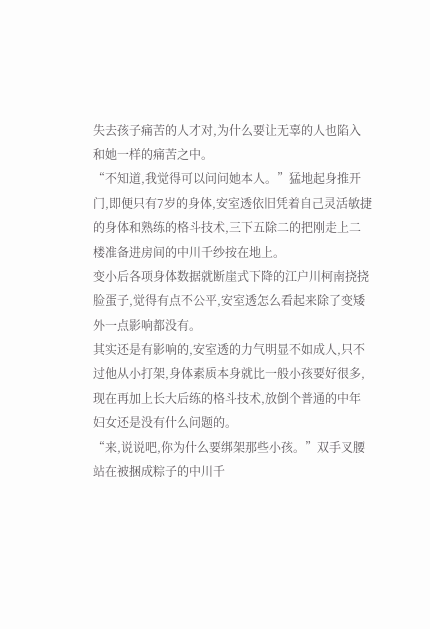失去孩子痛苦的人才对,为什么要让无辜的人也陷入和她一样的痛苦之中。
“不知道,我觉得可以问问她本人。”猛地起身推开门,即便只有7岁的身体,安室透依旧凭着自己灵活敏捷的身体和熟练的格斗技术,三下五除二的把刚走上二楼准备进房间的中川千纱按在地上。
变小后各项身体数据就断崖式下降的江户川柯南挠挠脸蛋子,觉得有点不公平,安室透怎么看起来除了变矮外一点影响都没有。
其实还是有影响的,安室透的力气明显不如成人,只不过他从小打架,身体素质本身就比一般小孩要好很多,现在再加上长大后练的格斗技术,放倒个普通的中年妇女还是没有什么问题的。
“来,说说吧,你为什么要绑架那些小孩。”双手叉腰站在被捆成粽子的中川千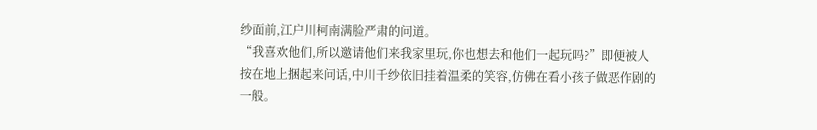纱面前,江户川柯南满脸严肃的问道。
“我喜欢他们,所以邀请他们来我家里玩,你也想去和他们一起玩吗?”即便被人按在地上捆起来问话,中川千纱依旧挂着温柔的笑容,仿佛在看小孩子做恶作剧的一般。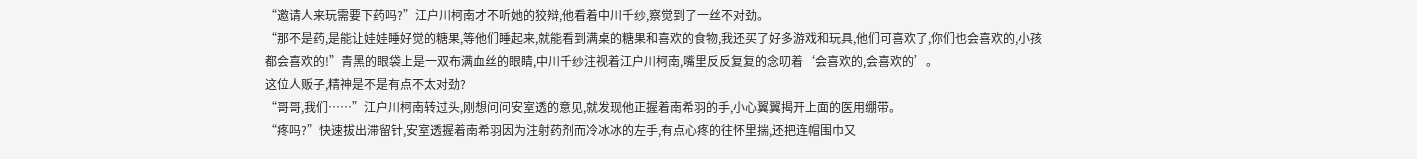“邀请人来玩需要下药吗?”江户川柯南才不听她的狡辩,他看着中川千纱,察觉到了一丝不对劲。
“那不是药,是能让娃娃睡好觉的糖果,等他们睡起来,就能看到满桌的糖果和喜欢的食物,我还买了好多游戏和玩具,他们可喜欢了,你们也会喜欢的,小孩都会喜欢的!”青黑的眼袋上是一双布满血丝的眼睛,中川千纱注视着江户川柯南,嘴里反反复复的念叨着‘会喜欢的,会喜欢的’。
这位人贩子,精神是不是有点不太对劲?
“哥哥,我们……”江户川柯南转过头,刚想问问安室透的意见,就发现他正握着南希羽的手,小心翼翼揭开上面的医用绷带。
“疼吗?”快速拔出滞留针,安室透握着南希羽因为注射药剂而冷冰冰的左手,有点心疼的往怀里揣,还把连帽围巾又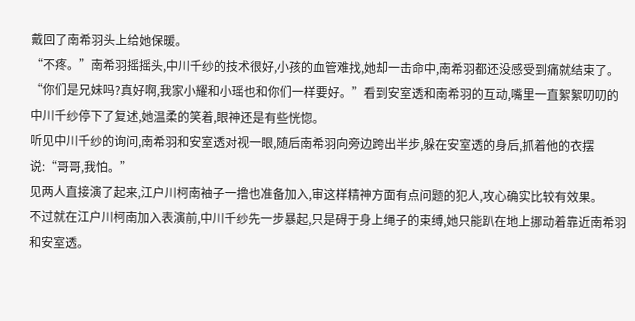戴回了南希羽头上给她保暖。
“不疼。”南希羽摇摇头,中川千纱的技术很好,小孩的血管难找,她却一击命中,南希羽都还没感受到痛就结束了。
“你们是兄妹吗?真好啊,我家小耀和小瑶也和你们一样要好。”看到安室透和南希羽的互动,嘴里一直絮絮叨叨的中川千纱停下了复述,她温柔的笑着,眼神还是有些恍惚。
听见中川千纱的询问,南希羽和安室透对视一眼,随后南希羽向旁边跨出半步,躲在安室透的身后,抓着他的衣摆说:“哥哥,我怕。”
见两人直接演了起来,江户川柯南袖子一撸也准备加入,审这样精神方面有点问题的犯人,攻心确实比较有效果。
不过就在江户川柯南加入表演前,中川千纱先一步暴起,只是碍于身上绳子的束缚,她只能趴在地上挪动着靠近南希羽和安室透。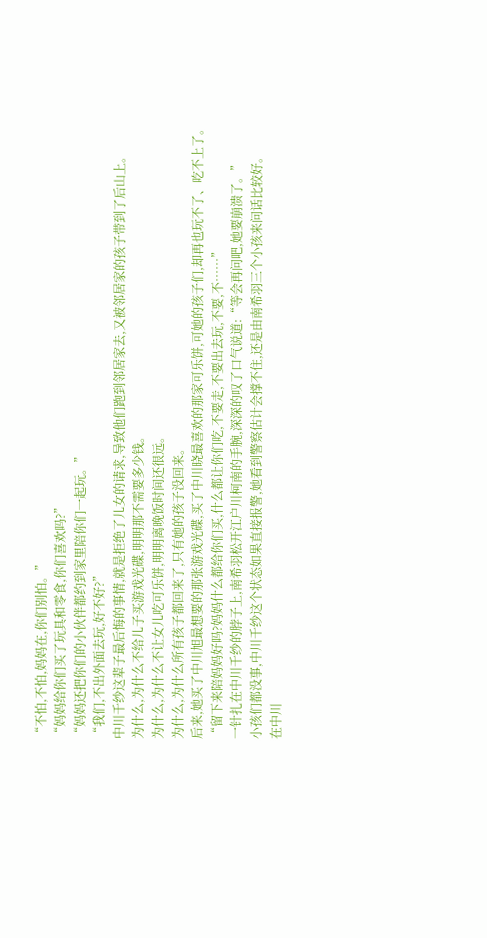“不怕,不怕,妈妈在,你们别怕。”
“妈妈给你们买了玩具和零食,你们喜欢吗?”
“妈妈还把你们的小伙伴都约到家里陪你们一起玩。”
“我们,不出外面去玩,好不好?”
中川千纱这辈子最后悔的事情,就是拒绝了儿女的请求,导致他们跑到邻居家去,又被邻居家的孩子带到了后山上。
为什么,为什么不给儿子买游戏光碟,明明那不需要多少钱。
为什么,为什么不让女儿吃可乐饼,明明离晚饭时间还很远。
为什么,为什么所有孩子都回来了,只有她的孩子没回来。
后来,她买了中川旭最想要的那张游戏光碟,买了中川晓最喜欢的那家可乐饼,可她的孩子们,却再也玩不了、吃不上了。
“留下来陪妈妈好吗?妈妈什么都给你们买,什么都让你们吃,不要走,不要出去玩,不要,不……”
一针扎在中川千纱的脖子上,南希羽松开江户川柯南的手腕,深深的叹了口气说道:“等会再问吧,她要崩溃了。”
小孩们都没事,中川千纱这个状态如果直接报警,她看到警察估计会撑不住,还是由南希羽三个小孩来问话比较好。
在中川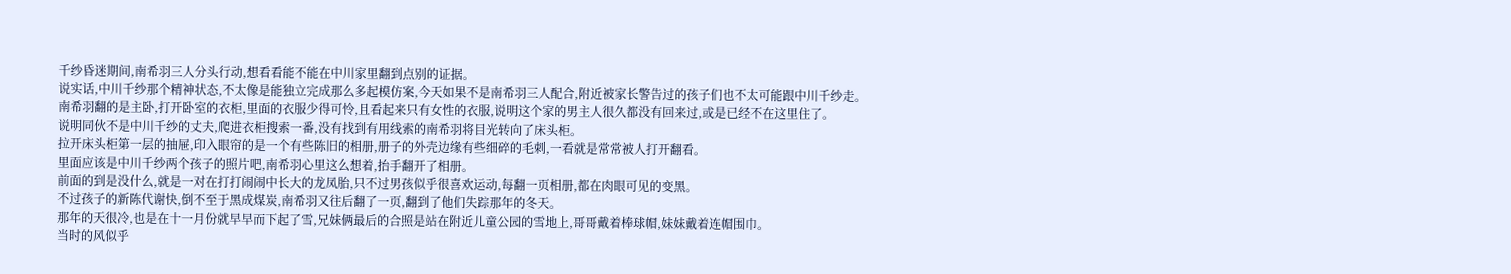千纱昏迷期间,南希羽三人分头行动,想看看能不能在中川家里翻到点别的证据。
说实话,中川千纱那个精神状态,不太像是能独立完成那么多起模仿案,今天如果不是南希羽三人配合,附近被家长警告过的孩子们也不太可能跟中川千纱走。
南希羽翻的是主卧,打开卧室的衣柜,里面的衣服少得可怜,且看起来只有女性的衣服,说明这个家的男主人很久都没有回来过,或是已经不在这里住了。
说明同伙不是中川千纱的丈夫,爬进衣柜搜索一番,没有找到有用线索的南希羽将目光转向了床头柜。
拉开床头柜第一层的抽屉,印入眼帘的是一个有些陈旧的相册,册子的外壳边缘有些细碎的毛刺,一看就是常常被人打开翻看。
里面应该是中川千纱两个孩子的照片吧,南希羽心里这么想着,抬手翻开了相册。
前面的到是没什么,就是一对在打打闹闹中长大的龙凤胎,只不过男孩似乎很喜欢运动,每翻一页相册,都在肉眼可见的变黑。
不过孩子的新陈代谢快,倒不至于黑成煤炭,南希羽又往后翻了一页,翻到了他们失踪那年的冬天。
那年的天很冷,也是在十一月份就早早而下起了雪,兄妹俩最后的合照是站在附近儿童公园的雪地上,哥哥戴着棒球帽,妹妹戴着连帽围巾。
当时的风似乎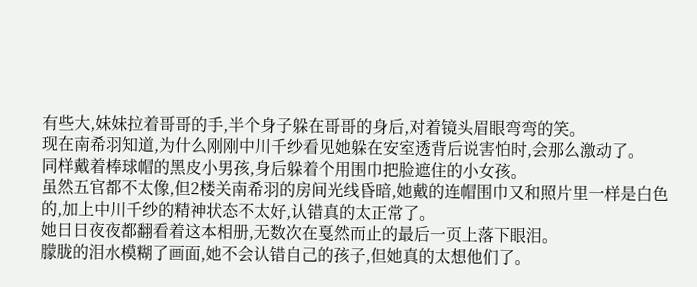有些大,妹妹拉着哥哥的手,半个身子躲在哥哥的身后,对着镜头眉眼弯弯的笑。
现在南希羽知道,为什么刚刚中川千纱看见她躲在安室透背后说害怕时,会那么激动了。
同样戴着棒球帽的黑皮小男孩,身后躲着个用围巾把脸遮住的小女孩。
虽然五官都不太像,但2楼关南希羽的房间光线昏暗,她戴的连帽围巾又和照片里一样是白色的,加上中川千纱的精神状态不太好,认错真的太正常了。
她日日夜夜都翻看着这本相册,无数次在戛然而止的最后一页上落下眼泪。
朦胧的泪水模糊了画面,她不会认错自己的孩子,但她真的太想他们了。